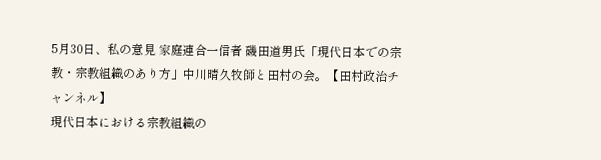5月30日、私の意見 家庭連合一信者 磯田道男氏「現代日本での宗教・宗教組織のあり方」中川晴久牧師と田村の会。【田村政治チャンネル】
現代日本における宗教組織の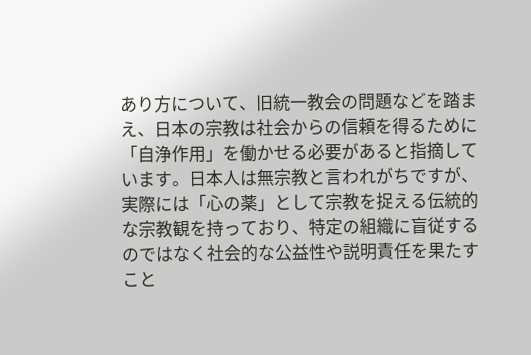あり方について、旧統一教会の問題などを踏まえ、日本の宗教は社会からの信頼を得るために「自浄作用」を働かせる必要があると指摘しています。日本人は無宗教と言われがちですが、実際には「心の薬」として宗教を捉える伝統的な宗教観を持っており、特定の組織に盲従するのではなく社会的な公益性や説明責任を果たすこと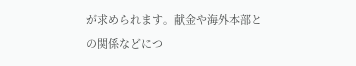が求められます。献金や海外本部との関係などにつ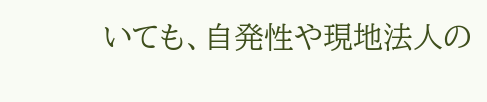いても、自発性や現地法人の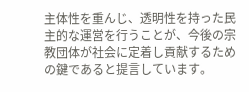主体性を重んじ、透明性を持った民主的な運営を行うことが、今後の宗教団体が社会に定着し貢献するための鍵であると提言しています。